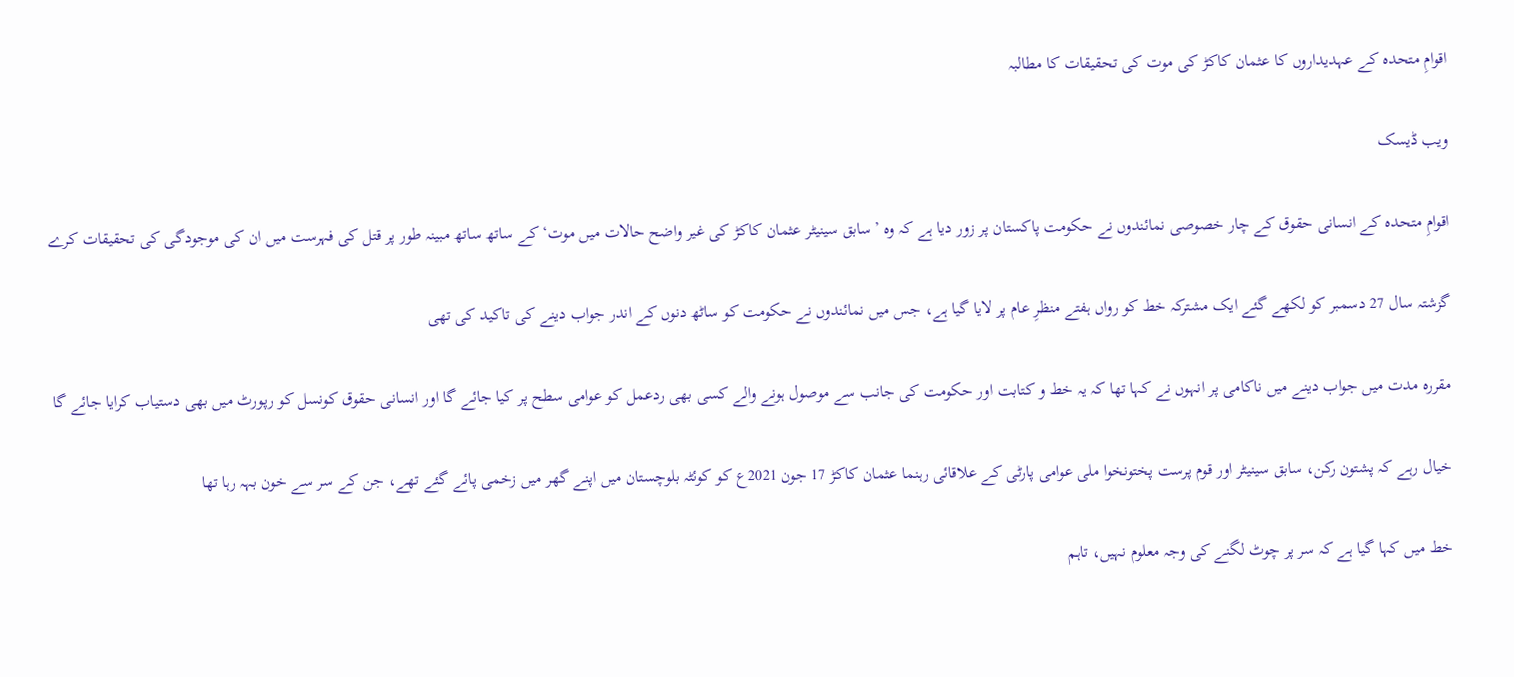اقوامِ متحدہ کے عہدیداروں کا عثمان کاکڑ کی موت کی تحقیقات کا مطالبہ

ویب ڈیسک

اقوامِ متحدہ کے انسانی حقوق کے چار خصوصی نمائندوں نے حکومت پاکستان پر زور دیا ہے کہ وہ ’سابق سینیٹر عثمان کاکڑ کی غیر واضح حالات میں موت‘ کے ساتھ ساتھ مبینہ طور پر قتل کی فہرست میں ان کی موجودگی کی تحقیقات کرے

گزشتہ سال 27 دسمبر کو لکھے گئے ایک مشترکہ خط کو رواں ہفتے منظرِ عام پر لایا گیا ہے، جس میں نمائندوں نے حکومت کو ساٹھ دنوں کے اندر جواب دینے کی تاکید کی تھی

مقررہ مدت میں جواب دینے میں ناکامی پر انہوں نے کہا تھا کہ یہ خط و کتابت اور حکومت کی جانب سے موصول ہونے والے کسی بھی ردعمل کو عوامی سطح پر کیا جائے گا اور انسانی حقوق کونسل کو رپورٹ میں بھی دستیاب کرایا جائے گا

خیال رہے کہ پشتون رکن، سابق سینیٹر اور قوم پرست پختونخوا ملی عوامی پارٹی کے علاقائی رہنما عثمان کاکڑ 17 جون 2021ع کو کوئٹہ بلوچستان میں اپنے گھر میں زخمی پائے گئے تھے، جن کے سر سے خون بہہ رہا تھا

خط میں کہا گیا ہے کہ سر پر چوٹ لگنے کی وجہ معلوم نہیں، تاہم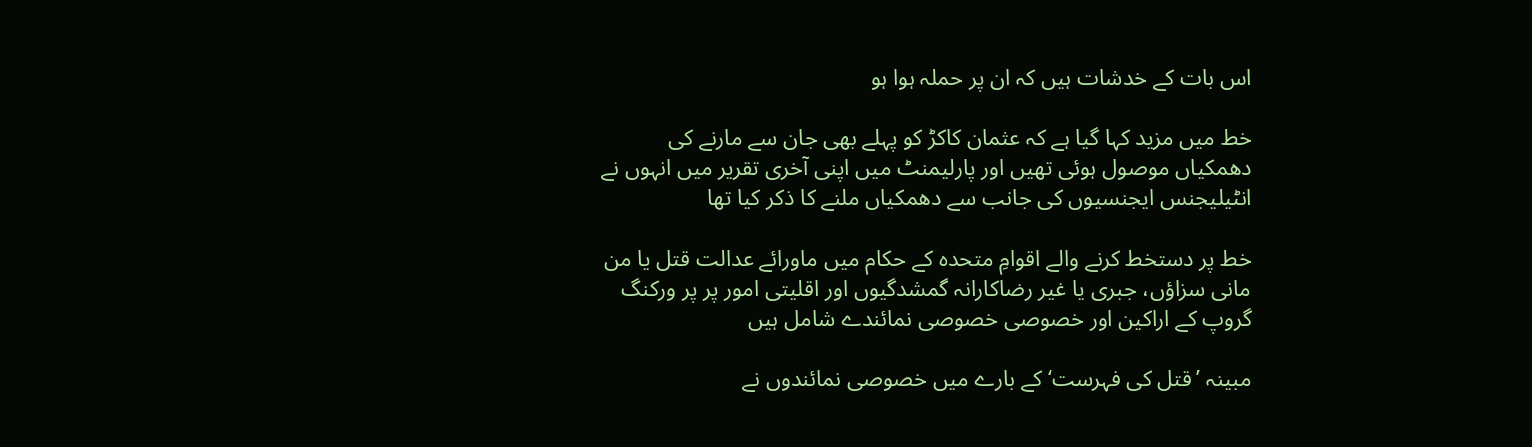اس بات کے خدشات ہیں کہ ان پر حملہ ہوا ہو

خط میں مزید کہا گیا ہے کہ عثمان کاکڑ کو پہلے بھی جان سے مارنے کی دھمکیاں موصول ہوئی تھیں اور پارلیمنٹ میں اپنی آخری تقریر میں انہوں نے انٹیلیجنس ایجنسیوں کی جانب سے دھمکیاں ملنے کا ذکر کیا تھا

خط پر دستخط کرنے والے اقوامِ متحدہ کے حکام میں ماورائے عدالت قتل یا من مانی سزاؤں، جبری یا غیر رضاکارانہ گمشدگیوں اور اقلیتی امور پر پر ورکنگ گروپ کے اراکین اور خصوصی خصوصی نمائندے شامل ہیں

مبینہ ’قتل کی فہرست‘ کے بارے میں خصوصی نمائندوں نے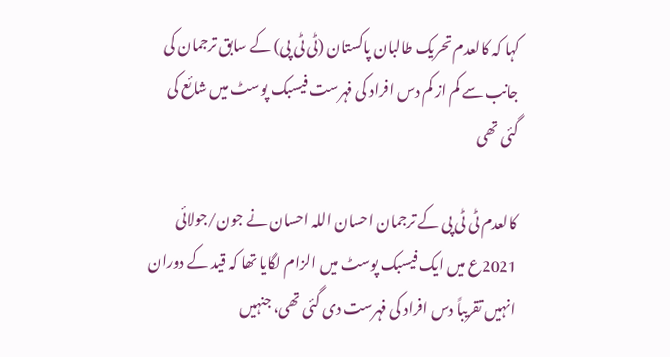کہا کہ کالعدم تحریک طالبان پاکستان (ٹی ٹی پی) کے سابق ترجمان کی جانب سے کم از کم دس افراد کی فہرست فیسبک پوسٹ میں شائع کی گئی تھی

کالعدم ٹی ٹی پی کے ترجمان احسان اللہ احسان نے جون/جولائی 2021ع میں ایک فیسبک پوسٹ میں الزام لگایا تھا کہ قید کے دوران انہیں تقریباً دس افراد کی فہرست دی گئی تھی، جنہیں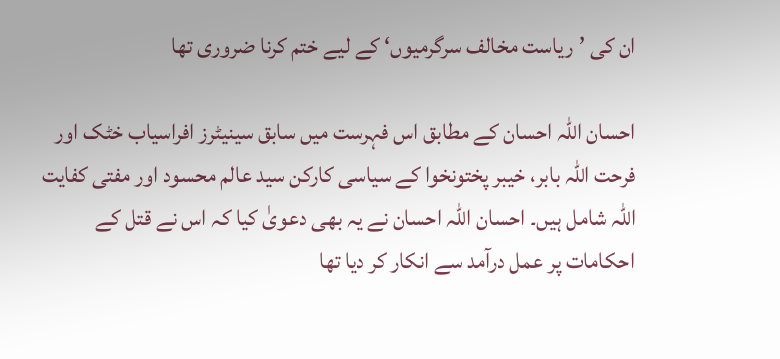ان کی ’ریاست مخالف سرگرمیوں‘ کے لیے ختم کرنا ضروری تھا

احسان اللہ احسان کے مطابق اس فہرست میں سابق سینیٹرز افراسیاب خٹک اور فرحت اللہ بابر، خیبر پختونخوا کے سیاسی کارکن سید عالم محسود اور مفتی کفایت اللہ شامل ہیں۔ احسان اللہ احسان نے یہ بھی دعویٰ کیا کہ اس نے قتل کے احکامات پر عمل درآمد سے انکار کر دیا تھا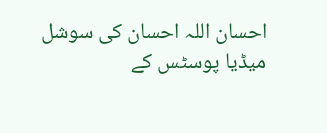احسان اللہ احسان کی سوشل میڈیا پوسٹس کے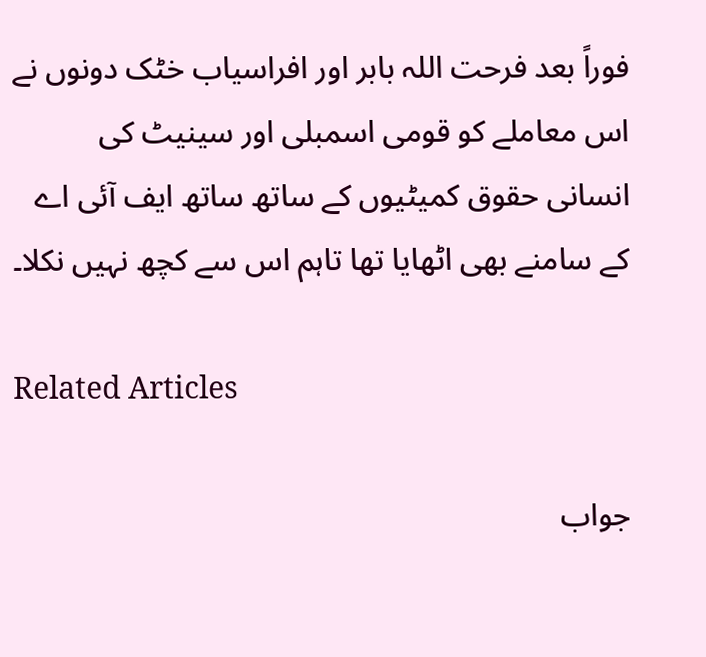فوراً بعد فرحت اللہ بابر اور افراسیاب خٹک دونوں نے اس معاملے کو قومی اسمبلی اور سینیٹ کی انسانی حقوق کمیٹیوں کے ساتھ ساتھ ایف آئی اے کے سامنے بھی اٹھایا تھا تاہم اس سے کچھ نہیں نکلا۔

Related Articles

جواب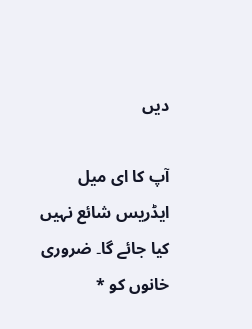دیں

آپ کا ای میل ایڈریس شائع نہیں کیا جائے گا۔ ضروری خانوں کو *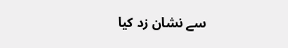سے نشان زد کیا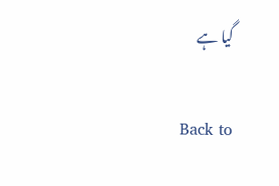گیا ہے

Back to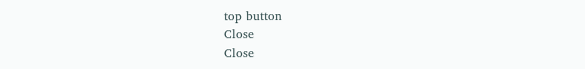top button
Close
Close